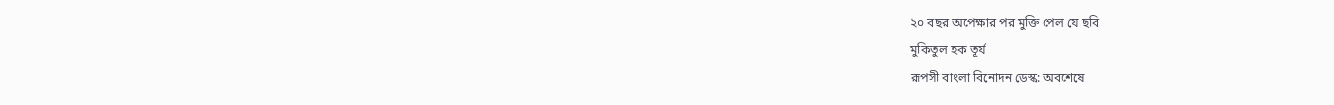২০ বছর অপেক্ষার পর মুক্তি পেল যে ছবি
মুকিতুল হক তূর্য
রূপসী বাংলা বিনোদন ডেস্ক: অবশেষে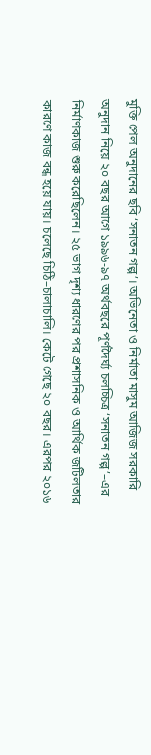মুক্তি পেল অনুদানের ছবি ‘সনাতন গল্প’। অভিনেতা ও নির্মাতা মাসুম আজিজ সরকারি অনুদান নিয়ে ২০ বছর আগে ১৯৯৬-৯৭ অর্থবছরে পূর্ণদৈর্ঘ্য চলচ্চিত্র ‘সনাতন গল্প’–এর নির্মাণকাজ শুরু করেছিলেন। ২৫ ভাগ দৃশ্য ধারণের পর প্রশাসনিক ও আর্থিক জটিলতার কারণে কাজ বন্ধ হয়ে যায়। চলেছে চিঠি–চালাচালি। কেটে গেছে ২০ বছর। এরপর ২০১৬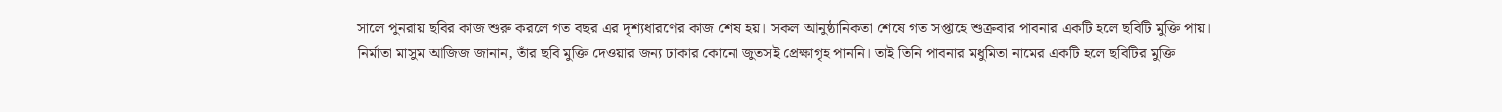সালে পুনরায় ছবির কাজ শুরু করলে গত বছর এর দৃশ্যধারণের কাজ শেষ হয়। সকল আনুষ্ঠানিকতা শেষে গত সপ্তাহে শুক্রবার পাবনার একটি হলে ছবিটি মুক্তি পায়।
নির্মাতা মাসুম আজিজ জানান, তাঁর ছবি মুক্তি দেওয়ার জন্য ঢাকার কোনো জুতসই প্রেক্ষাগৃহ পাননি। তাই তিনি পাবনার মধুমিতা নামের একটি হলে ছবিটির মুক্তি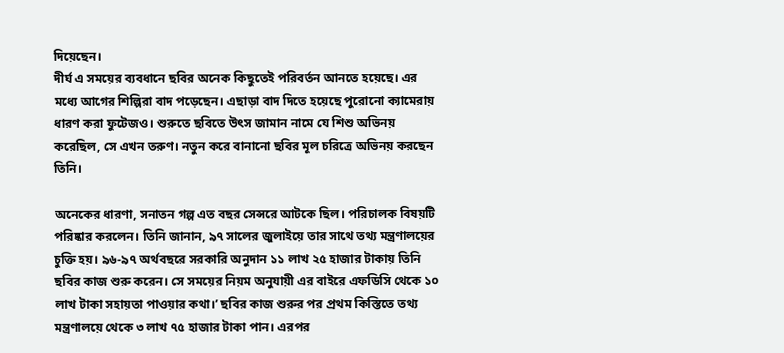দিয়েছেন।
দীর্ঘ এ সময়ের ব্যবধানে ছবির অনেক কিছুতেই পরিবর্তন আনতে হয়েছে। এর মধ্যে আগের শিল্পিরা বাদ পড়েছেন। এছাড়া বাদ দিতে হয়েছে পুরোনো ক্যামেরায় ধারণ করা ফুটেজও। শুরুতে ছবিতে উৎস জামান নামে যে শিশু অভিনয় করেছিল, সে এখন তরুণ। নতুন করে বানানো ছবির মূল চরিত্রে অভিনয় করছেন তিনি।

অনেকের ধারণা, সনাতন গল্প এত বছর সেন্সরে আটকে ছিল। পরিচালক বিষয়টি পরিষ্কার করলেন। তিনি জানান, ৯৭ সালের জুলাইয়ে তার সাথে তথ্য মন্ত্রণালয়ের চুক্তি হয়। ৯৬-৯৭ অর্থবছরে সরকারি অনুদান ১১ লাখ ২৫ হাজার টাকায় তিনি ছবির কাজ শুরু করেন। সে সময়ের নিয়ম অনুযায়ী এর বাইরে এফডিসি থেকে ১০ লাখ টাকা সহায়তা পাওয়ার কথা।’ ছবির কাজ শুরুর পর প্রথম কিস্তিতে তথ্য মন্ত্রণালয়ে থেকে ৩ লাখ ৭৫ হাজার টাকা পান। এরপর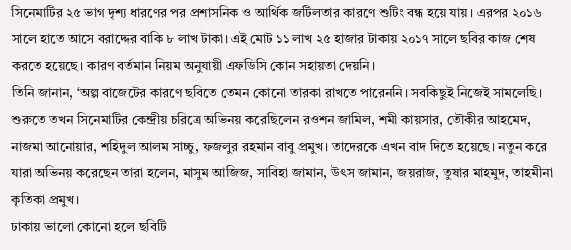সিনেমাটির ২৫ ভাগ দৃশ্য ধারণের পর প্রশাসনিক ও আর্থিক জটিলতার কারণে শুটিং বন্ধ হয়ে যায়। এরপর ২০১৬ সালে হাতে আসে বরাদ্দের বাকি ৮ লাখ টাকা। এই মোট ১১ লাখ ২৫ হাজার টাকায় ২০১৭ সালে ছবির কাজ শেষ করতে হয়েছে। কারণ বর্তমান নিয়ম অনুযায়ী এফডিসি কোন সহায়তা দেয়নি।
তিনি জানান, ‘অল্প বাজেটের কারণে ছবিতে তেমন কোনো তারকা রাখতে পারেননি। সবকিছুই নিজেই সামলেছি। শুরুতে তখন সিনেমাটির কেন্দ্রীয় চরিত্রে অভিনয় করেছিলেন রওশন জামিল, শমী কায়সার, তৌকীর আহমেদ, নাজমা আনোয়ার, শহিদুল আলম সাচ্চু, ফজলুর রহমান বাবু প্রমুখ। তাদেরকে এখন বাদ দিতে হয়েছে। নতুন করে যারা অভিনয় করেছেন তারা হলেন, মাসুম আজিজ, সাবিহা জামান, উৎস জামান, জয়রাজ, তুষার মাহমুদ, তাহমীনা কৃতিকা প্রমুখ।
ঢাকায় ভালো কোনো হলে ছবিটি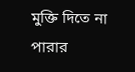মুক্তি দিতে না পারার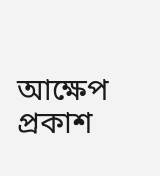আক্ষেপ প্রকাশ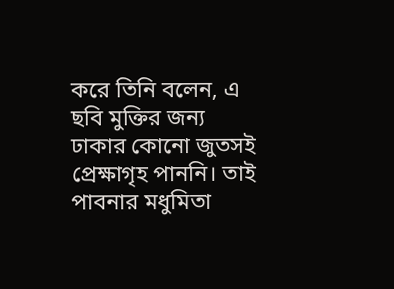করে তিনি বলেন, এ ছবি মুক্তির জন্য ঢাকার কোনো জুতসই প্রেক্ষাগৃহ পাননি। তাই পাবনার মধুমিতা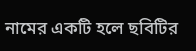নামের একটি হলে ছবিটির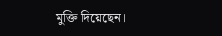মুক্তি দিয়েছেন।